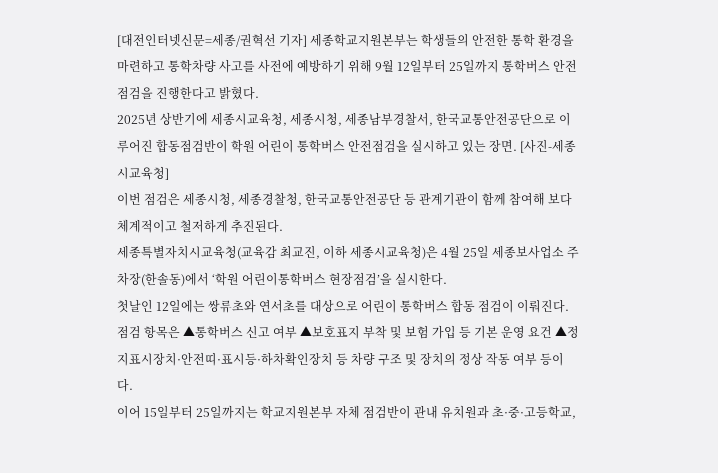[대전인터넷신문=세종/권혁선 기자] 세종학교지원본부는 학생들의 안전한 통학 환경을 마련하고 통학차량 사고를 사전에 예방하기 위해 9월 12일부터 25일까지 통학버스 안전 점검을 진행한다고 밝혔다.
2025년 상반기에 세종시교육청, 세종시청, 세종남부경찰서, 한국교통안전공단으로 이루어진 합동점검반이 학원 어린이 통학버스 안전점검을 실시하고 있는 장면. [사진-세종시교육청]
이번 점검은 세종시청, 세종경찰청, 한국교통안전공단 등 관계기관이 함께 참여해 보다 체계적이고 철저하게 추진된다.
세종특별자치시교육청(교육감 최교진, 이하 세종시교육청)은 4월 25일 세종보사업소 주차장(한솔동)에서 ‘학원 어린이통학버스 현장점검’을 실시한다.
첫날인 12일에는 쌍류초와 연서초를 대상으로 어린이 통학버스 합동 점검이 이뤄진다. 점검 항목은 ▲통학버스 신고 여부 ▲보호표지 부착 및 보험 가입 등 기본 운영 요건 ▲정지표시장치·안전띠·표시등·하차확인장치 등 차량 구조 및 장치의 정상 작동 여부 등이다.
이어 15일부터 25일까지는 학교지원본부 자체 점검반이 관내 유치원과 초·중·고등학교,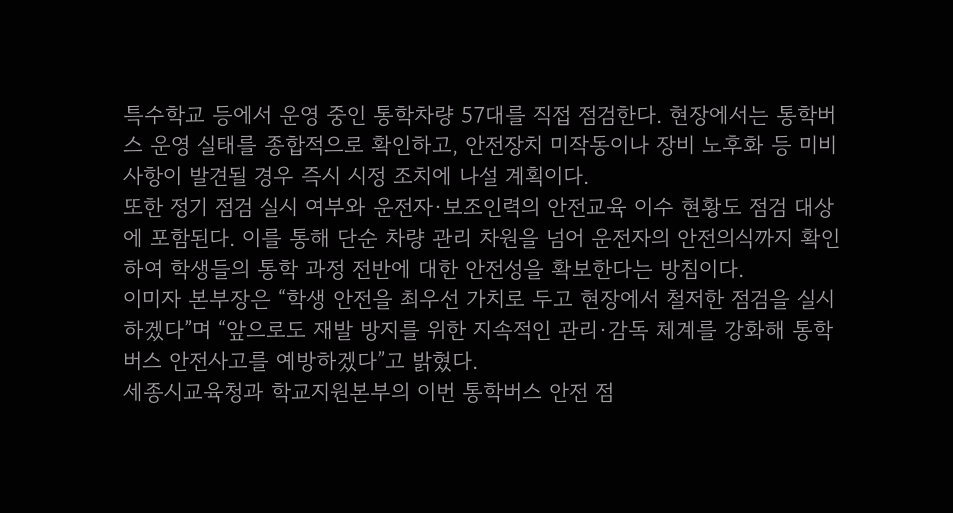특수학교 등에서 운영 중인 통학차량 57대를 직접 점검한다. 현장에서는 통학버스 운영 실태를 종합적으로 확인하고, 안전장치 미작동이나 장비 노후화 등 미비 사항이 발견될 경우 즉시 시정 조치에 나설 계획이다.
또한 정기 점검 실시 여부와 운전자·보조인력의 안전교육 이수 현황도 점검 대상에 포함된다. 이를 통해 단순 차량 관리 차원을 넘어 운전자의 안전의식까지 확인하여 학생들의 통학 과정 전반에 대한 안전성을 확보한다는 방침이다.
이미자 본부장은 “학생 안전을 최우선 가치로 두고 현장에서 철저한 점검을 실시하겠다”며 “앞으로도 재발 방지를 위한 지속적인 관리·감독 체계를 강화해 통학버스 안전사고를 예방하겠다”고 밝혔다.
세종시교육청과 학교지원본부의 이번 통학버스 안전 점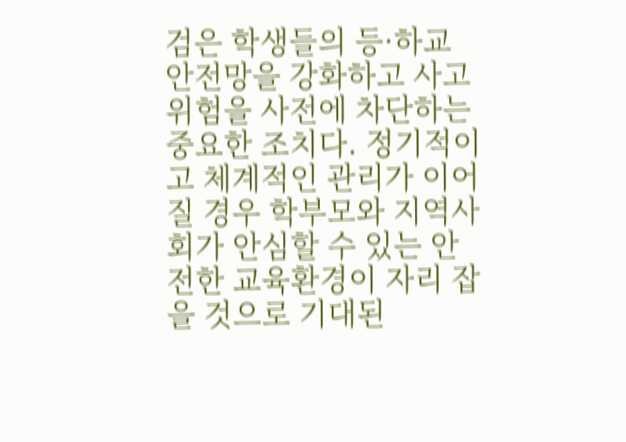검은 학생들의 등·하교 안전망을 강화하고 사고 위험을 사전에 차단하는 중요한 조치다. 정기적이고 체계적인 관리가 이어질 경우 학부모와 지역사회가 안심할 수 있는 안전한 교육환경이 자리 잡을 것으로 기대된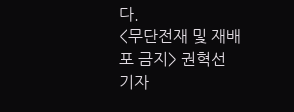다.
<무단전재 및 재배포 금지> 권혁선 기자